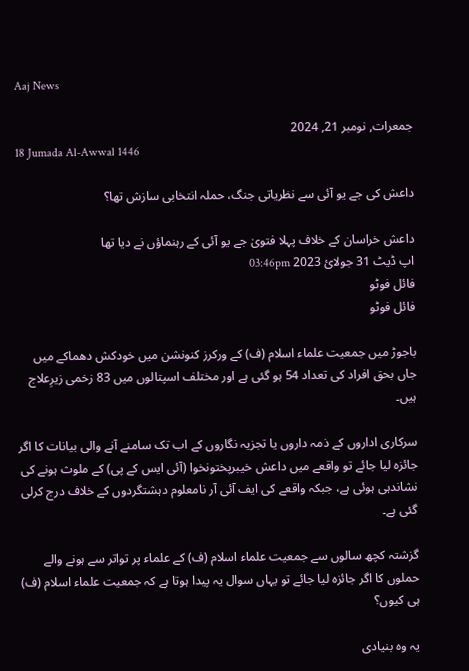Aaj News

جمعرات, نومبر 21, 2024
18 Jumada Al-Awwal 1446

داعش کی جے یو آئی سے نظریاتی جنگ، حملہ انتخابی سازش تھا؟

داعش خراسان کے خلاف پہلا فتویٰ جے یو آئی کے رہنماؤں نے دیا تھا
اپ ڈیٹ 31 جولائ 2023 03:46pm
فائل فوٹو
فائل فوٹو

باجوڑ میں جمعیت علماء اسلام (ف) کے ورکرز کنونشن میں خودکش دھماکے میں جاں بحق افراد کی تعداد 54 ہو گئی ہے اور مختلف اسپتالوں میں 83 زخمی زیرِعلاج ہیں۔

سرکاری اداروں کے ذمہ داروں یا تجزیہ نگاروں کے اب تک سامنے آنے والی بیانات کا اگر جائزہ لیا جائے تو واقعے میں داعش خیبرپختونخوا (آئی ایس کے پی) کے ملوث ہونے کی نشاندہی ہوئی ہے، جبکہ واقعے کی ایف آئی آر نامعلوم دہشتگردوں کے خلاف درج کرلی گئی ہے۔

گزشتہ کچھ سالوں سے جمعیت علماء اسلام (ف) کے علماء پر تواتر سے ہونے والے حملوں کا اگر جائزہ لیا جائے تو یہاں سوال یہ پیدا ہوتا ہے کہ جمعیت علماء اسلام (ف) ہی کیوں؟

یہ وہ بنیادی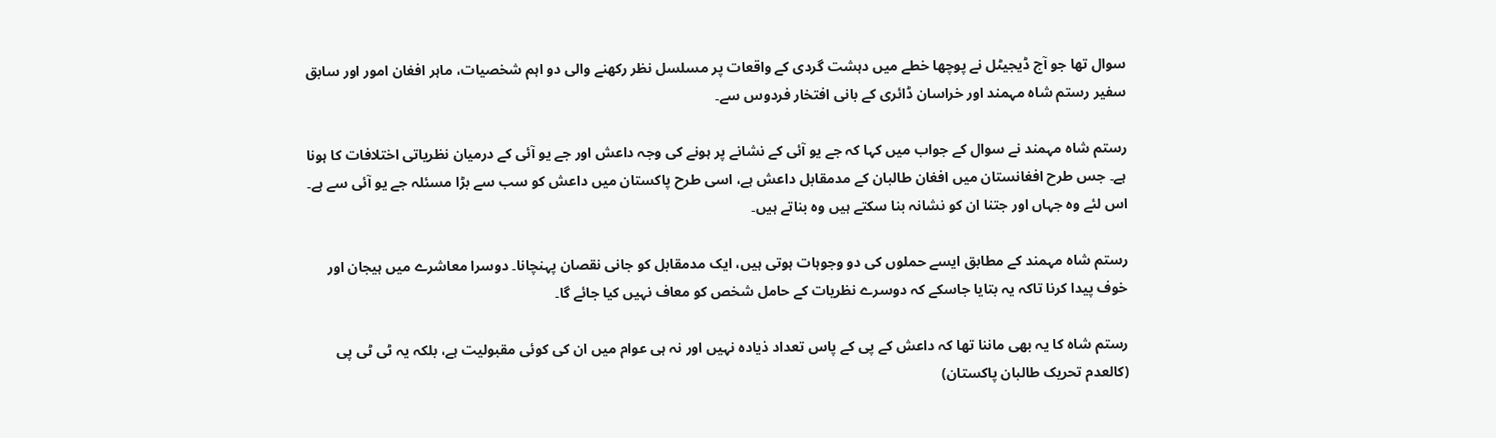سوال تھا جو آج ڈیجیٹل نے پوچھا خطے میں دہشت گردی کے واقعات پر مسلسل نظر رکھنے والی دو اہم شخصیات، ماہر افغان امور اور سابق سفیر رستم شاہ مہمند اور خراسان ڈائری کے بانی افتخار فردوس سے۔

رستم شاہ مہمند نے سوال کے جواب میں کہا کہ جے یو آئی کے نشانے پر ہونے کی وجہ داعش اور جے یو آئی کے درمیان نظریاتی اختلافات کا ہونا ہے۔ جس طرح افغانستان میں افغان طالبان کے مدمقابل داعش ہے، اسی طرح پاکستان میں داعش کو سب سے بڑا مسئلہ جے یو آئی سے ہے۔ اس لئے وہ جہاں اور جتنا ان کو نشانہ بنا سکتے ہیں وہ بناتے ہیں۔

رستم شاہ مہمند کے مطابق ایسے حملوں کی دو وجوہات ہوتی ہیں، ایک مدمقابل کو جانی نقصان پہنچانا۔ دوسرا معاشرے میں ہیجان اور خوف پیدا کرنا تاکہ یہ بتایا جاسکے کہ دوسرے نظریات کے حامل شخص کو معاف نہیں کیا جائے گا۔

رستم شاہ کا یہ بھی ماننا تھا کہ داعش کے پی کے پاس تعداد ذیادہ نہیں اور نہ ہی عوام میں ان کی کوئی مقبولیت ہے، بلکہ یہ ٹی ٹی پی (کالعدم تحریک طالبان پاکستان)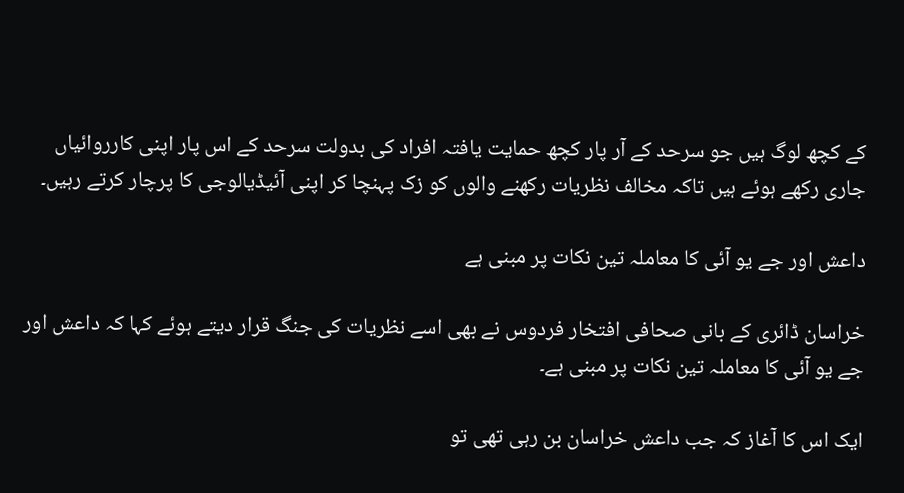کے کچھ لوگ ہیں جو سرحد کے آر پار کچھ حمایت یافتہ افراد کی بدولت سرحد کے اس پار اپنی کارروائیاں جاری رکھے ہوئے ہیں تاکہ مخالف نظریات رکھنے والوں کو زک پہنچا کر اپنی آئیڈیالوجی کا پرچار کرتے رہیں۔

داعش اور جے یو آئی کا معاملہ تین نکات پر مبنی ہے

خراسان ڈائری کے بانی صحافی افتخار فردوس نے بھی اسے نظریات کی جنگ قرار دیتے ہوئے کہا کہ داعش اور جے یو آئی کا معاملہ تین نکات پر مبنی ہے۔

ایک اس کا آغاز کہ جب داعش خراسان بن رہی تھی تو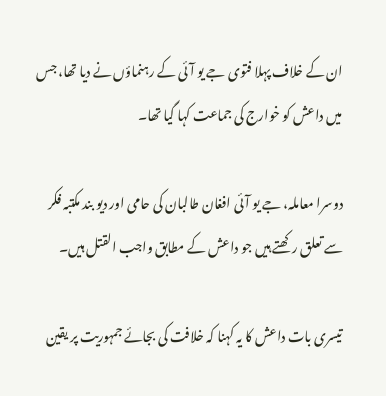ان کے خلاف پہلا فتوی جے یو آئی کے رہنماؤں نے دیا تھا، جس میں داعش کو خوارج کی جماعت کہا گیا تھا۔

دوسرا معاملہ، جے یو آئی افغان طالبان کی حامی اور دیو بند مکتبہ فکر سے تعلق رکھتے ہیں جو داعش کے مطابق واجب القتل ہیں۔

تیسری بات داعش کا یہ کہنا کہ خلافت کی بجائے جمہوریت پر یقین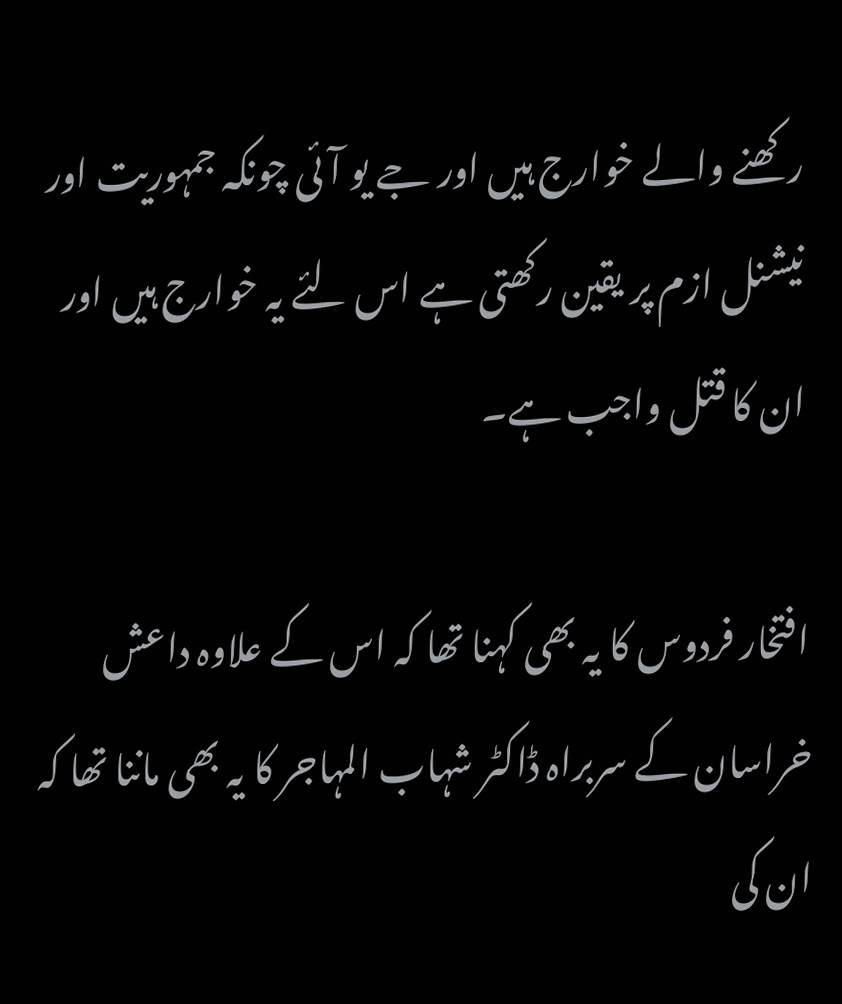رکھنے والے خوارج ہیں اور جے یو آئی چونکہ جمہوریت اور نیشنل ازم پر یقین رکھتی ہے اس لئے یہ خوارج ہیں اور ان کا قتل واجب ہے۔

افتخار فردوس کا یہ بھی کہنا تھا کہ اس کے علاوہ داعش خراسان کے سربراہ ڈاکٹر شہاب المہاجر کا یہ بھی ماننا تھا کہ ان کی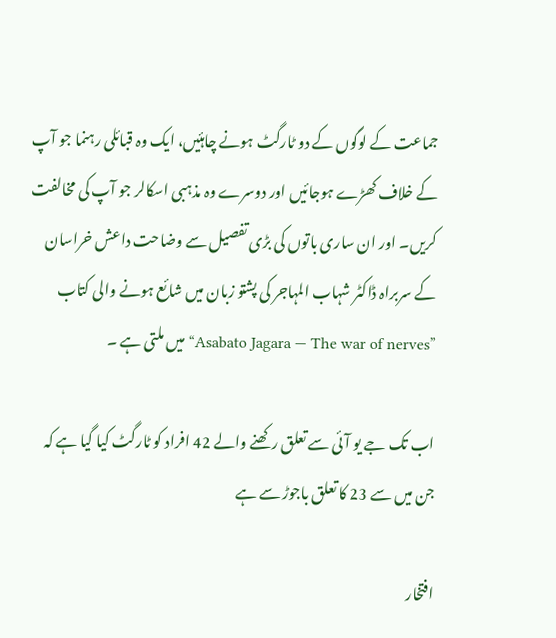جماعت کے لوگوں کے دو ٹارگٹ ہونے چاہئیں، ایک وہ قبائلی رہنما جو آپ کے خلاف کھڑے ہوجائیں اور دوسرے وہ مذہبی اسکالر جو آپ کی مخالفت کریں۔ اور ان ساری باتوں کی بڑی تفصیل سے وضاحت داعش خراسان کے سربراہ ڈاکٹر شہاب المہاجر کی پشتو زبان میں شائع ہونے والی کتاب ”Asabato Jagara — The war of nerves“ میں ملتی ہے ۔

اب تک جے یو آئی سے تعلق رکھنے والے 42 افراد کو ٹارگٹ کیا گیا ہے کہ جن میں سے 23 کا تعلق باجوڑ سے ہے

افتخار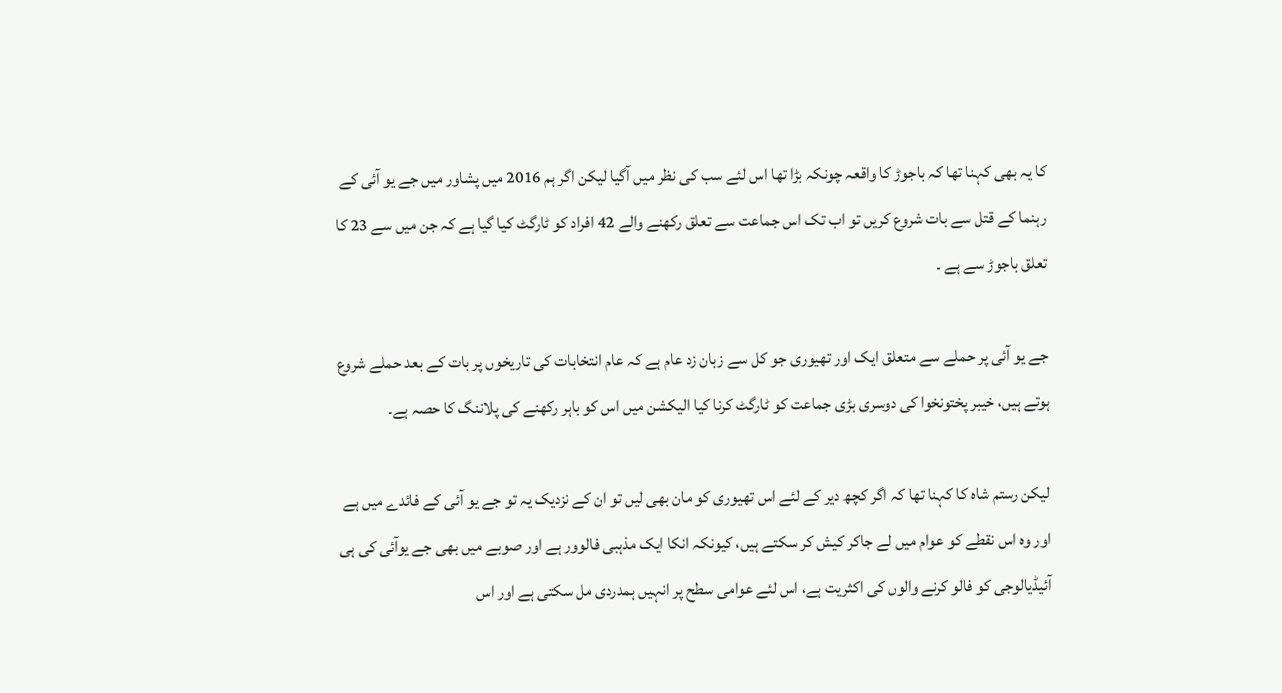کا یہ بھی کہنا تھا کہ باجوڑ کا واقعہ چونکہ بڑا تھا اس لئے سب کی نظر میں آگیا لیکن اگر ہم 2016 میں پشاور میں جے یو آئی کے رہنما کے قتل سے بات شروع کریں تو اب تک اس جماعت سے تعلق رکھنے والے 42 افراد کو ٹارگٹ کیا گیا ہے کہ جن میں سے 23 کا تعلق باجوڑ سے ہے ۔

جے یو آئی پر حملے سے متعلق ایک اور تھیوری جو کل سے زبان زد عام ہے کہ عام انتخابات کی تاریخوں پر بات کے بعد حملے شروع ہوتے ہیں، خیبر پختونخوا کی دوسری بڑی جماعت کو ٹارگٹ کرنا کیا الیکشن میں اس کو باہر رکھنے کی پلاننگ کا حصہ ہے۔

لیکن رستم شاہ کا کہنا تھا کہ اگر کچھ دیر کے لئے اس تھیوری کو مان بھی لیں تو ان کے نزدیک یہ تو جے یو آئی کے فائدے میں ہے اور وہ اس نقطے کو عوام میں لے جاکر کیش کر سکتے ہیں، کیونکہ انکا ایک مذہبی فالوور ہے اور صوبے میں بھی جے یوآئی کی ہی آئیڈیالوجی کو فالو کرنے والوں کی اکثریت ہے، اس لئے عوامی سطح پر انہیں ہمدردی مل سکتی ہے اور اس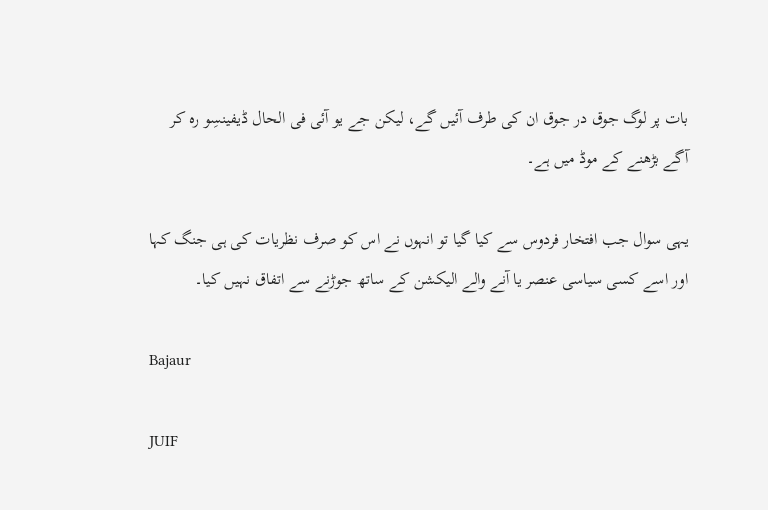بات پر لوگ جوق در جوق ان کی طرف آئیں گے، لیکن جے یو آئی فی الحال ڈیفینسِو رہ کر آگے بڑھنے کے موڈ میں ہے۔

یہی سوال جب افتخار فردوس سے کیا گیا تو انہوں نے اس کو صرف نظریات کی ہی جنگ کہا اور اسے کسی سیاسی عنصر یا آنے والے الیکشن کے ساتھ جوڑنے سے اتفاق نہیں کیا۔

Bajaur

JUIF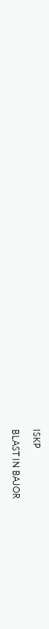ISKP

BLAST IN BAJOR